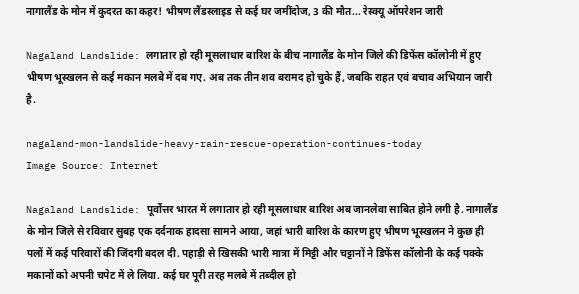नागालैंड के मोन में कुदरत का कहर! भीषण लैंडस्लाइड से कई घर जमींदोज, 3 की मौत... रेस्क्यू ऑपरेशन जारी

Nagaland Landslide: लगातार हो रही मूसलाधार बारिश के बीच नागालैंड के मोन जिले की डिफेंस कॉलोनी में हुए भीषण भूस्खलन से कई मकान मलबे में दब गए. अब तक तीन शव बरामद हो चुके हैं, जबकि राहत एवं बचाव अभियान जारी है.

nagaland-mon-landslide-heavy-rain-rescue-operation-continues-today
Image Source: Internet

Nagaland Landslide: पूर्वोत्तर भारत में लगातार हो रही मूसलाधार बारिश अब जानलेवा साबित होने लगी है. नागालैंड के मोन जिले से रविवार सुबह एक दर्दनाक हादसा सामने आया, जहां भारी बारिश के कारण हुए भीषण भूस्खलन ने कुछ ही पलों में कई परिवारों की जिंदगी बदल दी. पहाड़ी से खिसकी भारी मात्रा में मिट्टी और चट्टानों ने डिफेंस कॉलोनी के कई पक्के मकानों को अपनी चपेट में ले लिया. कई घर पूरी तरह मलबे में तब्दील हो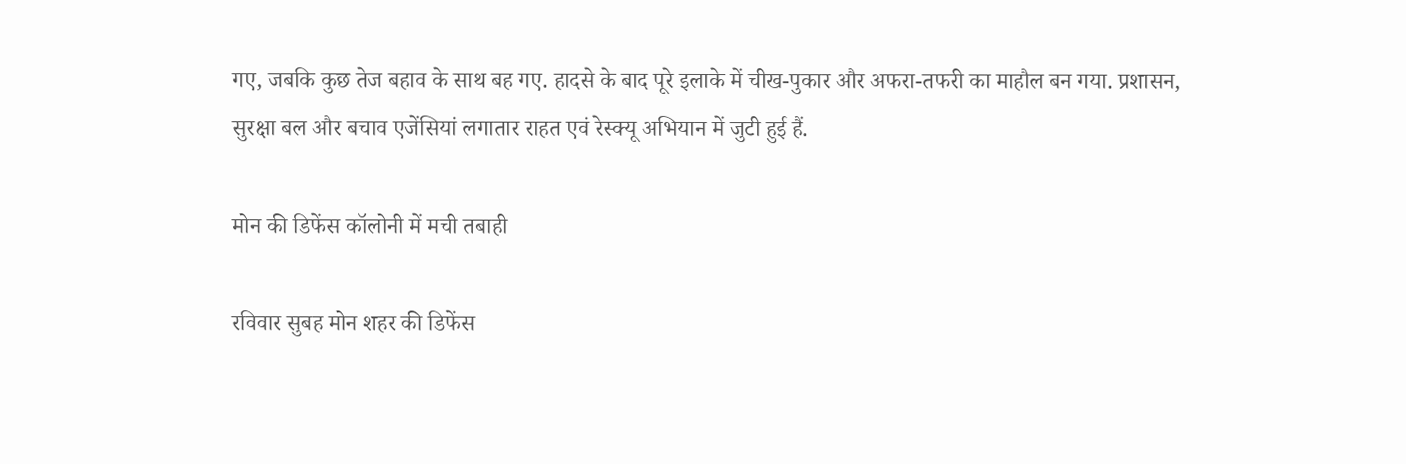गए, जबकि कुछ तेज बहाव के साथ बह गए. हादसे के बाद पूरे इलाके में चीख-पुकार और अफरा-तफरी का माहौल बन गया. प्रशासन, सुरक्षा बल और बचाव एजेंसियां लगातार राहत एवं रेस्क्यू अभियान में जुटी हुई हैं.

मोन की डिफेंस कॉलोनी में मची तबाही

रविवार सुबह मोन शहर की डिफेंस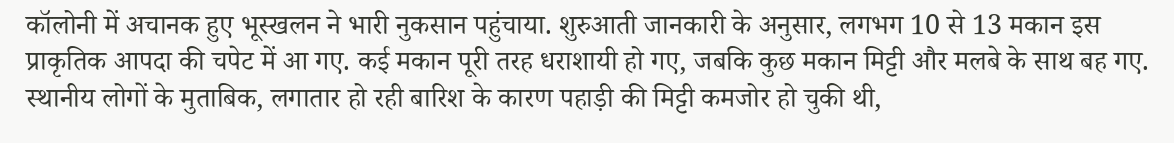कॉलोनी में अचानक हुए भूस्खलन ने भारी नुकसान पहुंचाया. शुरुआती जानकारी के अनुसार, लगभग 10 से 13 मकान इस प्राकृतिक आपदा की चपेट में आ गए. कई मकान पूरी तरह धराशायी हो गए, जबकि कुछ मकान मिट्टी और मलबे के साथ बह गए. स्थानीय लोगों के मुताबिक, लगातार हो रही बारिश के कारण पहाड़ी की मिट्टी कमजोर हो चुकी थी,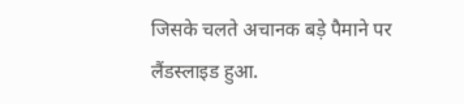जिसके चलते अचानक बड़े पैमाने पर लैंडस्लाइड हुआ.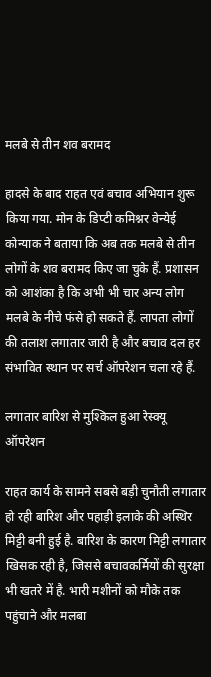मलबे से तीन शव बरामद

हादसे के बाद राहत एवं बचाव अभियान शुरू किया गया. मोन के डिप्टी कमिश्नर वेन्येई कोन्याक ने बताया कि अब तक मलबे से तीन लोगों के शव बरामद किए जा चुके हैं. प्रशासन को आशंका है कि अभी भी चार अन्य लोग मलबे के नीचे फंसे हो सकते हैं. लापता लोगों की तलाश लगातार जारी है और बचाव दल हर संभावित स्थान पर सर्च ऑपरेशन चला रहे हैं.

लगातार बारिश से मुश्किल हुआ रेस्क्यू ऑपरेशन

राहत कार्य के सामने सबसे बड़ी चुनौती लगातार हो रही बारिश और पहाड़ी इलाके की अस्थिर मिट्टी बनी हुई है. बारिश के कारण मिट्टी लगातार खिसक रही है, जिससे बचावकर्मियों की सुरक्षा भी खतरे में है. भारी मशीनों को मौके तक पहुंचाने और मलबा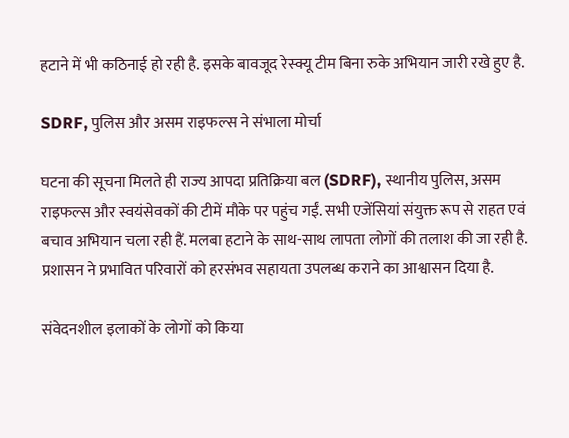हटाने में भी कठिनाई हो रही है. इसके बावजूद रेस्क्यू टीम बिना रुके अभियान जारी रखे हुए है.

SDRF, पुलिस और असम राइफल्स ने संभाला मोर्चा

घटना की सूचना मिलते ही राज्य आपदा प्रतिक्रिया बल (SDRF), स्थानीय पुलिस, असम राइफल्स और स्वयंसेवकों की टीमें मौके पर पहुंच गईं. सभी एजेंसियां संयुक्त रूप से राहत एवं बचाव अभियान चला रही हैं. मलबा हटाने के साथ-साथ लापता लोगों की तलाश की जा रही है. प्रशासन ने प्रभावित परिवारों को हरसंभव सहायता उपलब्ध कराने का आश्वासन दिया है.

संवेदनशील इलाकों के लोगों को किया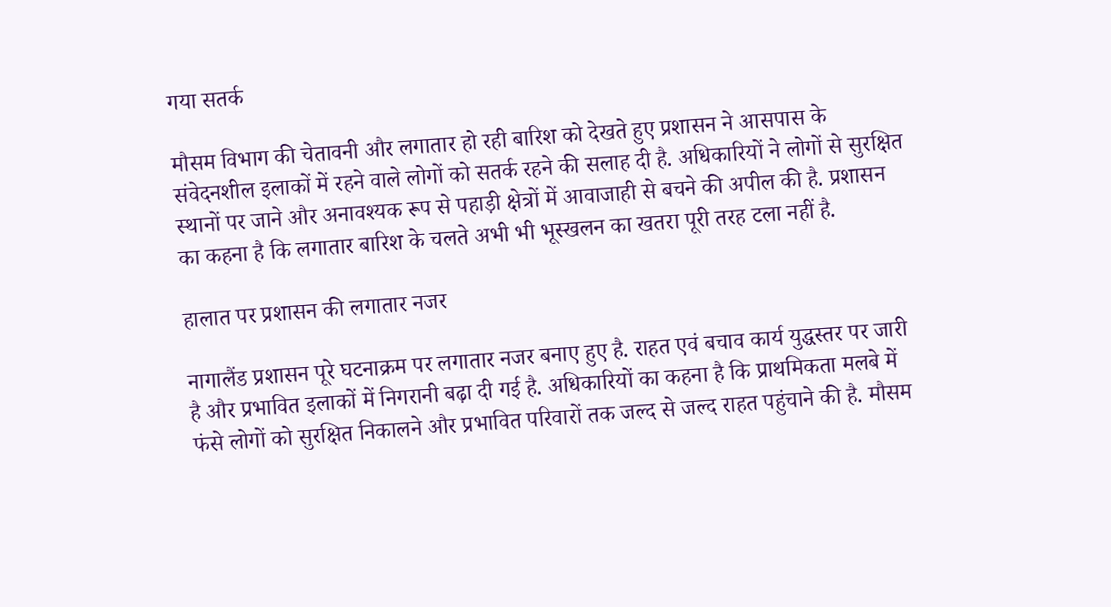गया सतर्क

मौसम विभाग की चेतावनी और लगातार हो रही बारिश को देखते हुए प्रशासन ने आसपास के संवेदनशील इलाकों में रहने वाले लोगों को सतर्क रहने की सलाह दी है. अधिकारियों ने लोगों से सुरक्षित स्थानों पर जाने और अनावश्यक रूप से पहाड़ी क्षेत्रों में आवाजाही से बचने की अपील की है. प्रशासन का कहना है कि लगातार बारिश के चलते अभी भी भूस्खलन का खतरा पूरी तरह टला नहीं है.

हालात पर प्रशासन की लगातार नजर

नागालैंड प्रशासन पूरे घटनाक्रम पर लगातार नजर बनाए हुए है. राहत एवं बचाव कार्य युद्धस्तर पर जारी है और प्रभावित इलाकों में निगरानी बढ़ा दी गई है. अधिकारियों का कहना है कि प्राथमिकता मलबे में फंसे लोगों को सुरक्षित निकालने और प्रभावित परिवारों तक जल्द से जल्द राहत पहुंचाने की है. मौसम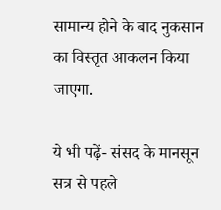सामान्य होने के बाद नुकसान का विस्तृत आकलन किया जाएगा.

ये भी पढ़ें- संसद के मानसून सत्र से पहले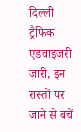दिल्ली ट्रैफिक एडवाइजरी जारी, इन रास्तों पर जाने से बचें